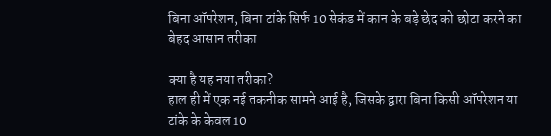बिना ऑपरेशन, बिना टांके सिर्फ 10 सेकंड में कान के बड़े छेद को छोटा करने का बेहद आसान तरीका

क्या है यह नया तरीका?
हाल ही में एक नई तकनीक सामने आई है, जिसके द्वारा बिना किसी ऑपरेशन या टांके के केवल 10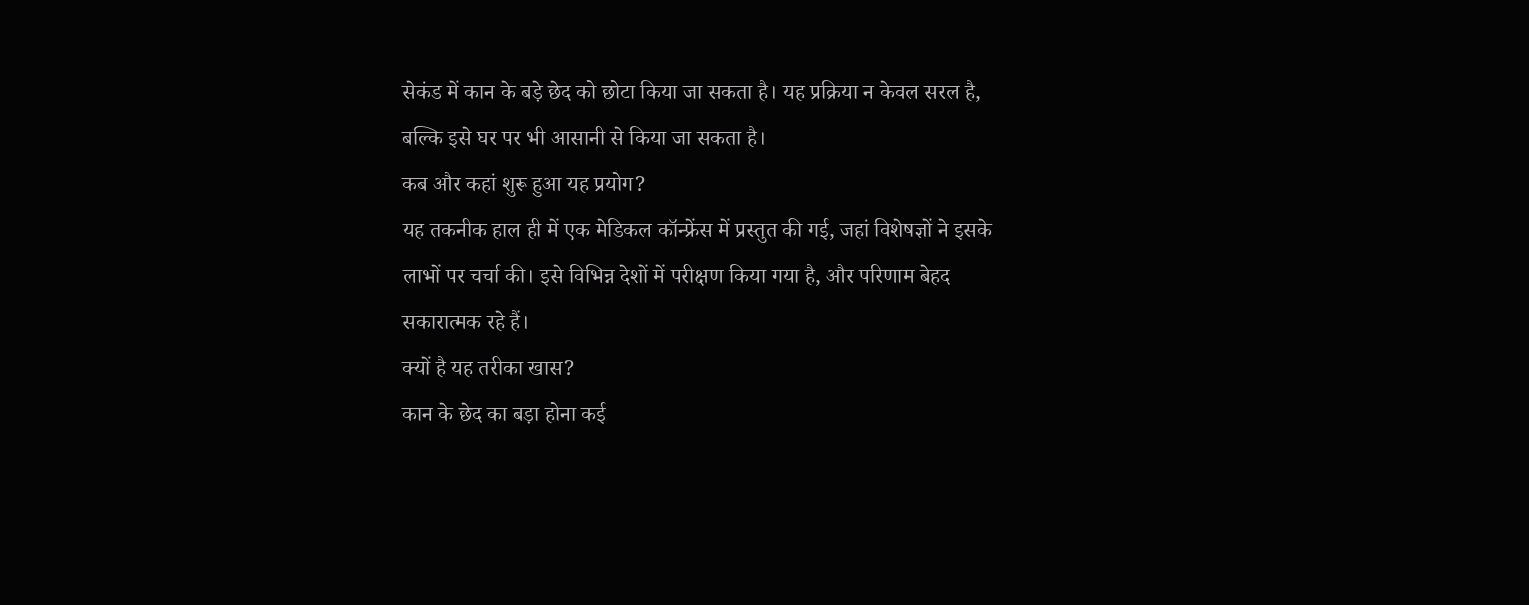सेकंड में कान के बड़े छेद को छोटा किया जा सकता है। यह प्रक्रिया न केवल सरल है, बल्कि इसे घर पर भी आसानी से किया जा सकता है।
कब और कहां शुरू हुआ यह प्रयोग?
यह तकनीक हाल ही में एक मेडिकल कॉन्फ्रेंस में प्रस्तुत की गई, जहां विशेषज्ञों ने इसके लाभों पर चर्चा की। इसे विभिन्न देशों में परीक्षण किया गया है, और परिणाम बेहद सकारात्मक रहे हैं।
क्यों है यह तरीका खास?
कान के छेद का बड़ा होना कई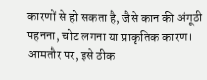कारणों से हो सकता है, जैसे कान की अंगूठी पहनना, चोट लगना या प्राकृतिक कारण। आमतौर पर, इसे ठीक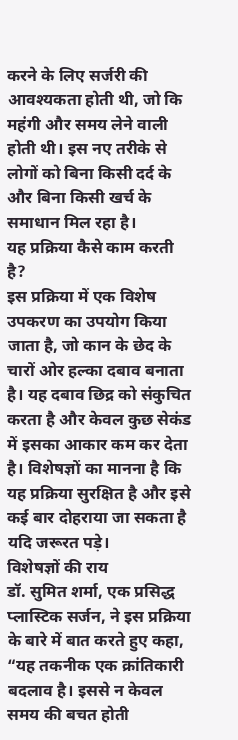करने के लिए सर्जरी की आवश्यकता होती थी, जो कि महंगी और समय लेने वाली होती थी। इस नए तरीके से लोगों को बिना किसी दर्द के और बिना किसी खर्च के समाधान मिल रहा है।
यह प्रक्रिया कैसे काम करती है?
इस प्रक्रिया में एक विशेष उपकरण का उपयोग किया जाता है, जो कान के छेद के चारों ओर हल्का दबाव बनाता है। यह दबाव छिद्र को संकुचित करता है और केवल कुछ सेकंड में इसका आकार कम कर देता है। विशेषज्ञों का मानना है कि यह प्रक्रिया सुरक्षित है और इसे कई बार दोहराया जा सकता है यदि जरूरत पड़े।
विशेषज्ञों की राय
डॉ. सुमित शर्मा, एक प्रसिद्ध प्लास्टिक सर्जन, ने इस प्रक्रिया के बारे में बात करते हुए कहा, “यह तकनीक एक क्रांतिकारी बदलाव है। इससे न केवल समय की बचत होती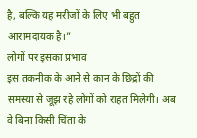है, बल्कि यह मरीजों के लिए भी बहुत आरामदायक है।”
लोगों पर इसका प्रभाव
इस तकनीक के आने से कान के छिद्रों की समस्या से जूझ रहे लोगों को राहत मिलेगी। अब वे बिना किसी चिंता के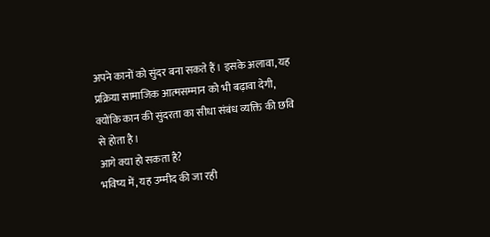अपने कानों को सुंदर बना सकते हैं। इसके अलावा, यह प्रक्रिया सामाजिक आत्मसम्मान को भी बढ़ावा देगी, क्योंकि कान की सुंदरता का सीधा संबंध व्यक्ति की छवि से होता है।
आगे क्या हो सकता है?
भविष्य में, यह उम्मीद की जा रही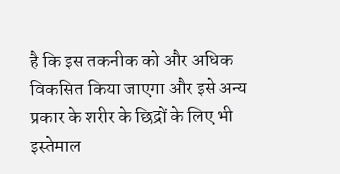है कि इस तकनीक को और अधिक विकसित किया जाएगा और इसे अन्य प्रकार के शरीर के छिद्रों के लिए भी इस्तेमाल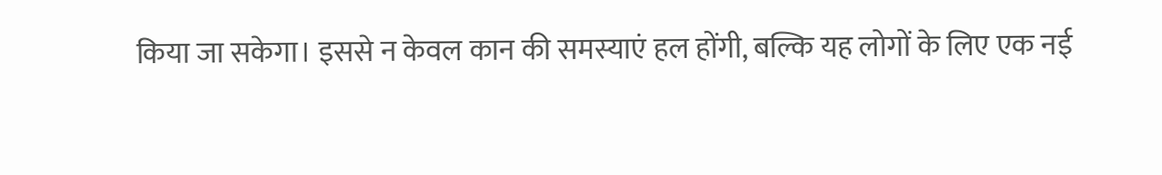किया जा सकेगा। इससे न केवल कान की समस्याएं हल होंगी, बल्कि यह लोगों के लिए एक नई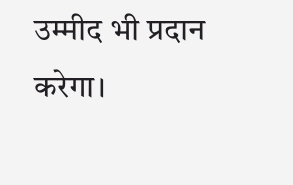उम्मीद भी प्रदान करेगा।